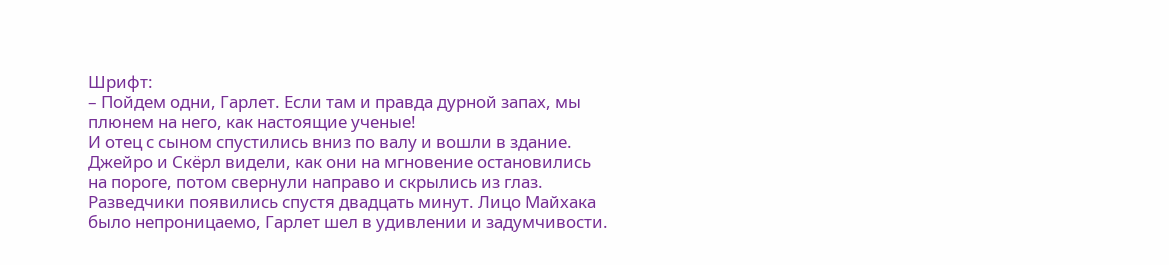Шрифт:
– Пойдем одни, Гарлет. Если там и правда дурной запах, мы плюнем на него, как настоящие ученые!
И отец с сыном спустились вниз по валу и вошли в здание. Джейро и Скёрл видели, как они на мгновение остановились на пороге, потом свернули направо и скрылись из глаз.
Разведчики появились спустя двадцать минут. Лицо Майхака было непроницаемо, Гарлет шел в удивлении и задумчивости.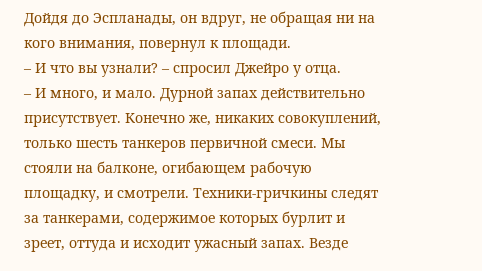Дойдя до Эспланады, он вдруг, не обращая ни на кого внимания, повернул к площади.
– И что вы узнали? – спросил Джейро у отца.
– И много, и мало. Дурной запах действительно присутствует. Конечно же, никаких совокуплений, только шесть танкеров первичной смеси. Мы стояли на балконе, огибающем рабочую площадку, и смотрели. Техники-гричкины следят за танкерами, содержимое которых бурлит и зреет, оттуда и исходит ужасный запах. Везде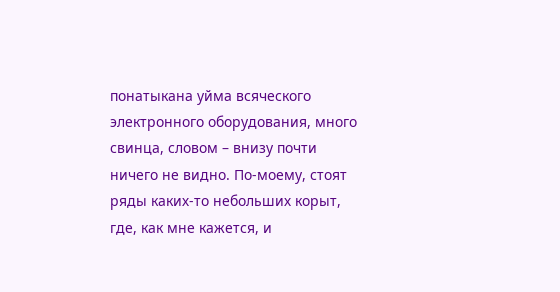понатыкана уйма всяческого электронного оборудования, много свинца, словом – внизу почти ничего не видно. По-моему, стоят ряды каких-то небольших корыт, где, как мне кажется, и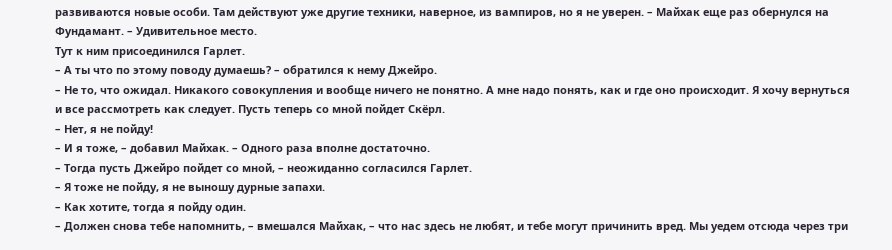развиваются новые особи. Там действуют уже другие техники, наверное, из вампиров, но я не уверен. – Майхак еще раз обернулся на Фундамант. – Удивительное место.
Тут к ним присоединился Гарлет.
– А ты что по этому поводу думаешь? – обратился к нему Джейро.
– Не то, что ожидал. Никакого совокупления и вообще ничего не понятно. А мне надо понять, как и где оно происходит. Я хочу вернуться и все рассмотреть как следует. Пусть теперь со мной пойдет Скёрл.
– Нет, я не пойду!
– И я тоже, – добавил Майхак. – Одного раза вполне достаточно.
– Тогда пусть Джейро пойдет со мной, – неожиданно согласился Гарлет.
– Я тоже не пойду, я не выношу дурные запахи.
– Как хотите, тогда я пойду один.
– Должен снова тебе напомнить, – вмешался Майхак, – что нас здесь не любят, и тебе могут причинить вред. Мы уедем отсюда через три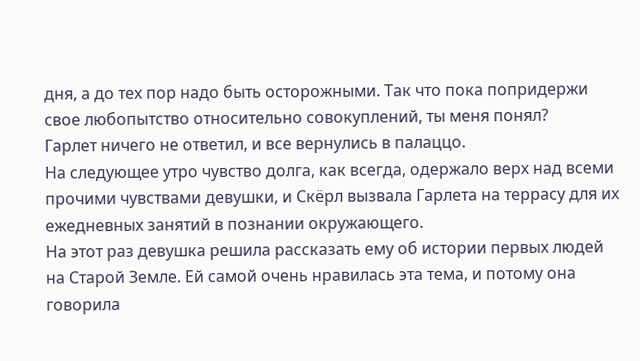дня, а до тех пор надо быть осторожными. Так что пока попридержи свое любопытство относительно совокуплений, ты меня понял?
Гарлет ничего не ответил, и все вернулись в палаццо.
На следующее утро чувство долга, как всегда, одержало верх над всеми прочими чувствами девушки, и Скёрл вызвала Гарлета на террасу для их ежедневных занятий в познании окружающего.
На этот раз девушка решила рассказать ему об истории первых людей на Старой Земле. Ей самой очень нравилась эта тема, и потому она говорила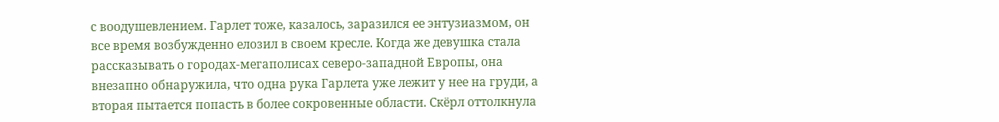с воодушевлением. Гарлет тоже, казалось, заразился ее энтузиазмом, он все время возбужденно елозил в своем кресле. Когда же девушка стала рассказывать о городах-мегаполисах северо-западной Европы, она внезапно обнаружила, что одна рука Гарлета уже лежит у нее на груди, а вторая пытается попасть в более сокровенные области. Скёрл оттолкнула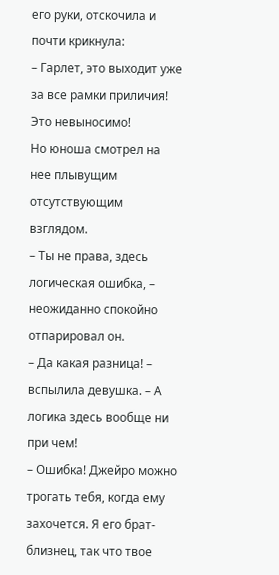его руки, отскочила и почти крикнула:
– Гарлет, это выходит уже за все рамки приличия! Это невыносимо!
Но юноша смотрел на нее плывущим отсутствующим взглядом.
– Ты не права, здесь логическая ошибка, – неожиданно спокойно отпарировал он.
– Да какая разница! – вспылила девушка. – А логика здесь вообще ни при чем!
– Ошибка! Джейро можно трогать тебя, когда ему захочется. Я его брат-близнец, так что твое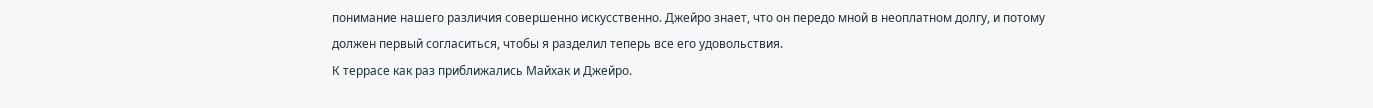понимание нашего различия совершенно искусственно. Джейро знает, что он передо мной в неоплатном долгу, и потому должен первый согласиться, чтобы я разделил теперь все его удовольствия.
К террасе как раз приближались Майхак и Джейро.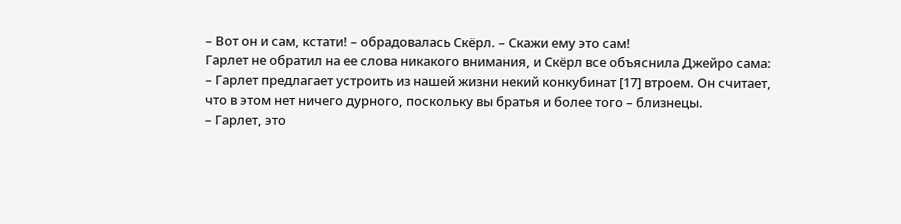– Вот он и сам, кстати! – обрадовалась Скёрл. – Скажи ему это сам!
Гарлет не обратил на ее слова никакого внимания, и Скёрл все объяснила Джейро сама:
– Гарлет предлагает устроить из нашей жизни некий конкубинат [17] втроем. Он считает, что в этом нет ничего дурного, поскольку вы братья и более того – близнецы.
– Гарлет, это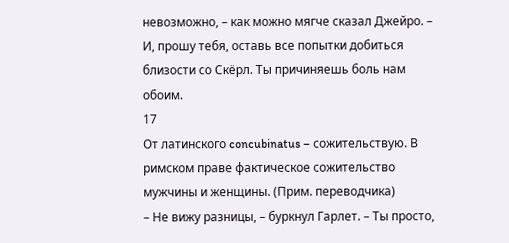невозможно, – как можно мягче сказал Джейро. – И, прошу тебя, оставь все попытки добиться близости со Скёрл. Ты причиняешь боль нам обоим.
17
От латинского concubinatus – сожительствую. В римском праве фактическое сожительство мужчины и женщины. (Прим. переводчика)
– Не вижу разницы, – буркнул Гарлет. – Ты просто,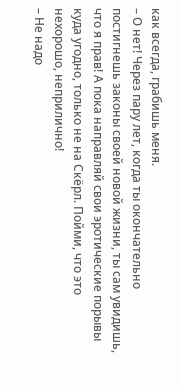как всегда, грабишь меня.
– О нет! Через пару лет, когда ты окончательно постигнешь законы своей новой жизни, ты сам увидишь, что я прав! А пока направляй свои эротические порывы куда угодно, только не на Скёрл. Пойми, что это нехорошо, неприлично!
– Не надо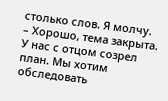столько слов. Я молчу.
– Хорошо, тема закрыта. У нас с отцом созрел план. Мы хотим обследовать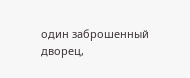один заброшенный дворец,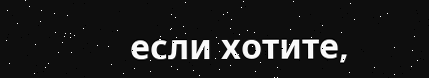если хотите,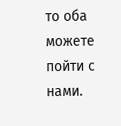то оба можете пойти с нами.